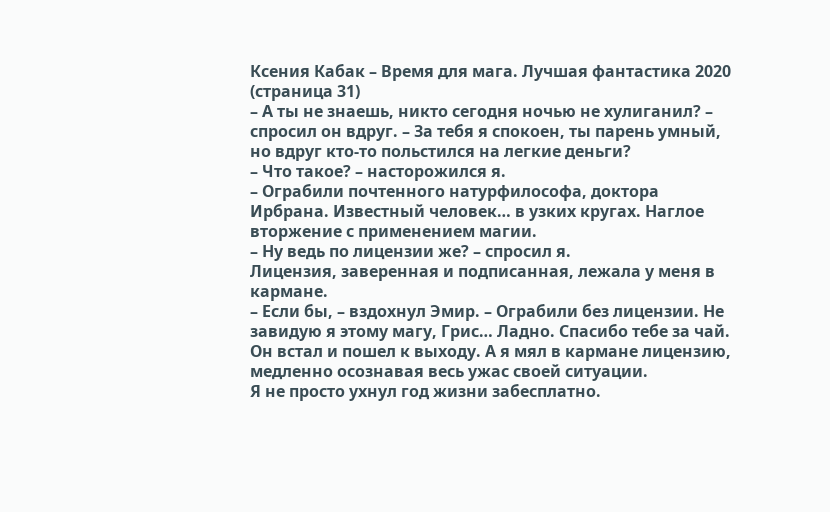Ксения Кабак – Время для мага. Лучшая фантастика 2020 (страница 31)
– А ты не знаешь, никто сегодня ночью не хулиганил? – спросил он вдруг. – За тебя я спокоен, ты парень умный, но вдруг кто-то польстился на легкие деньги?
– Что такое? – насторожился я.
– Ограбили почтенного натурфилософа, доктора Ирбрана. Известный человек… в узких кругах. Наглое вторжение с применением магии.
– Ну ведь по лицензии же? – спросил я.
Лицензия, заверенная и подписанная, лежала у меня в кармане.
– Если бы, – вздохнул Эмир. – Ограбили без лицензии. Не завидую я этому магу, Грис… Ладно. Спасибо тебе за чай.
Он встал и пошел к выходу. А я мял в кармане лицензию, медленно осознавая весь ужас своей ситуации.
Я не просто ухнул год жизни забесплатно.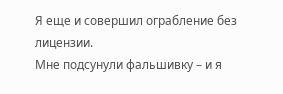Я еще и совершил ограбление без лицензии.
Мне подсунули фальшивку – и я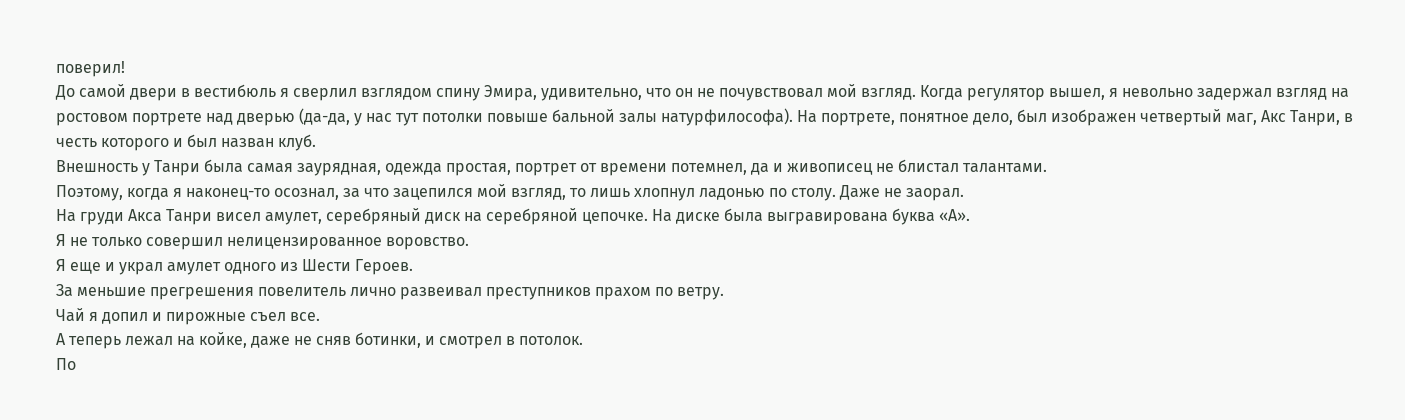поверил!
До самой двери в вестибюль я сверлил взглядом спину Эмира, удивительно, что он не почувствовал мой взгляд. Когда регулятор вышел, я невольно задержал взгляд на ростовом портрете над дверью (да-да, у нас тут потолки повыше бальной залы натурфилософа). На портрете, понятное дело, был изображен четвертый маг, Акс Танри, в честь которого и был назван клуб.
Внешность у Танри была самая заурядная, одежда простая, портрет от времени потемнел, да и живописец не блистал талантами.
Поэтому, когда я наконец-то осознал, за что зацепился мой взгляд, то лишь хлопнул ладонью по столу. Даже не заорал.
На груди Акса Танри висел амулет, серебряный диск на серебряной цепочке. На диске была выгравирована буква «А».
Я не только совершил нелицензированное воровство.
Я еще и украл амулет одного из Шести Героев.
За меньшие прегрешения повелитель лично развеивал преступников прахом по ветру.
Чай я допил и пирожные съел все.
А теперь лежал на койке, даже не сняв ботинки, и смотрел в потолок.
По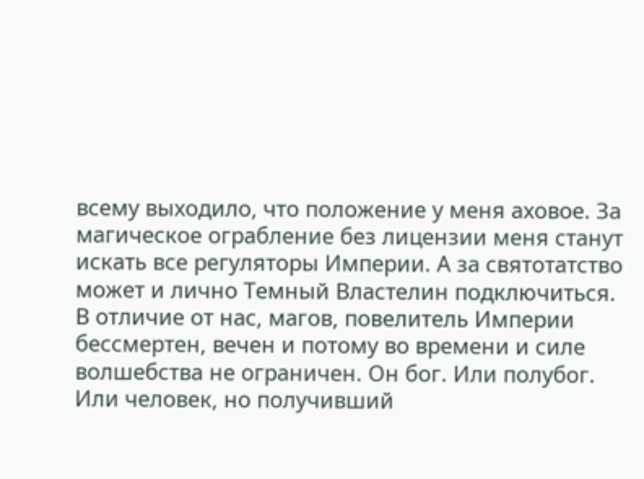всему выходило, что положение у меня аховое. За магическое ограбление без лицензии меня станут искать все регуляторы Империи. А за святотатство может и лично Темный Властелин подключиться.
В отличие от нас, магов, повелитель Империи бессмертен, вечен и потому во времени и силе волшебства не ограничен. Он бог. Или полубог. Или человек, но получивший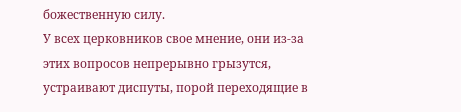божественную силу.
У всех церковников свое мнение, они из-за этих вопросов непрерывно грызутся, устраивают диспуты, порой переходящие в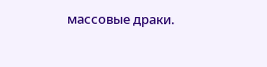массовые драки.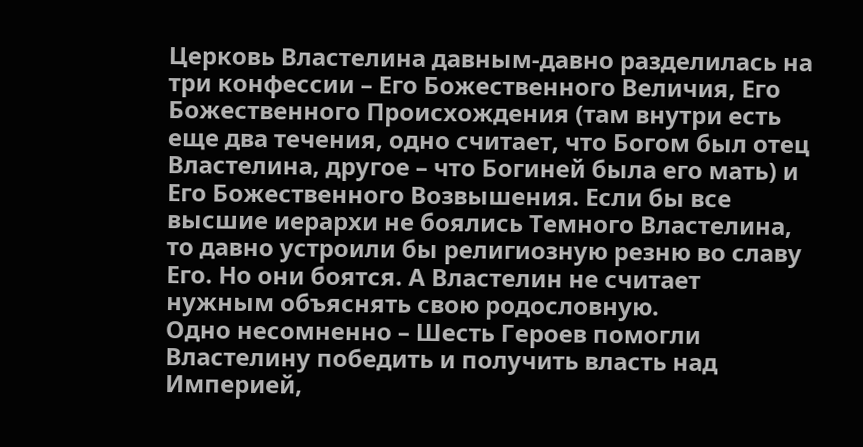Церковь Властелина давным-давно разделилась на три конфессии – Его Божественного Величия, Его Божественного Происхождения (там внутри есть еще два течения, одно считает, что Богом был отец Властелина, другое – что Богиней была его мать) и Его Божественного Возвышения. Если бы все высшие иерархи не боялись Темного Властелина, то давно устроили бы религиозную резню во славу Его. Но они боятся. А Властелин не считает нужным объяснять свою родословную.
Одно несомненно – Шесть Героев помогли Властелину победить и получить власть над Империей,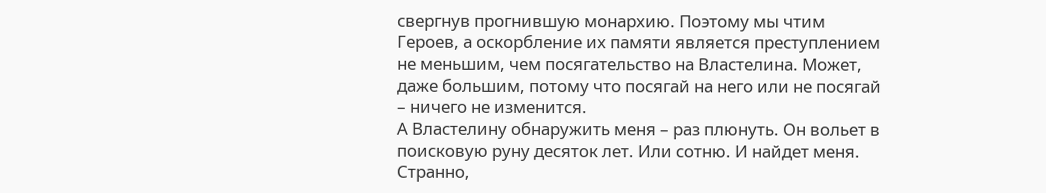свергнув прогнившую монархию. Поэтому мы чтим Героев, а оскорбление их памяти является преступлением не меньшим, чем посягательство на Властелина. Может, даже большим, потому что посягай на него или не посягай – ничего не изменится.
А Властелину обнаружить меня – раз плюнуть. Он вольет в поисковую руну десяток лет. Или сотню. И найдет меня.
Странно,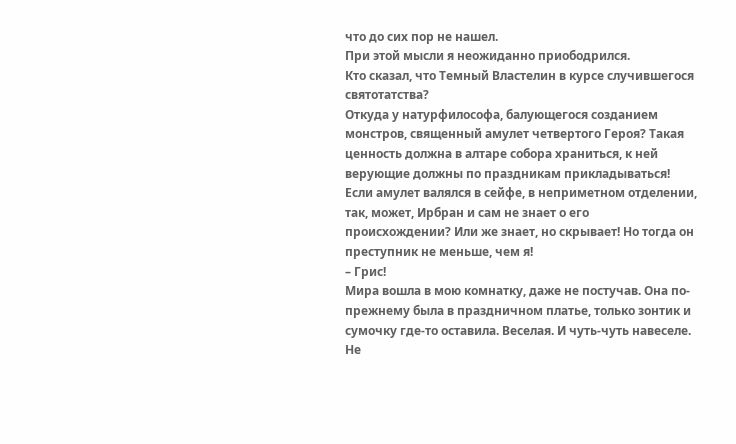что до сих пор не нашел.
При этой мысли я неожиданно приободрился.
Кто сказал, что Темный Властелин в курсе случившегося святотатства?
Откуда у натурфилософа, балующегося созданием монстров, священный амулет четвертого Героя? Такая ценность должна в алтаре собора храниться, к ней верующие должны по праздникам прикладываться!
Если амулет валялся в сейфе, в неприметном отделении, так, может, Ирбран и сам не знает о его происхождении? Или же знает, но скрывает! Но тогда он преступник не меньше, чем я!
– Грис!
Мира вошла в мою комнатку, даже не постучав. Она по-прежнему была в праздничном платье, только зонтик и сумочку где-то оставила. Веселая. И чуть-чуть навеселе. Не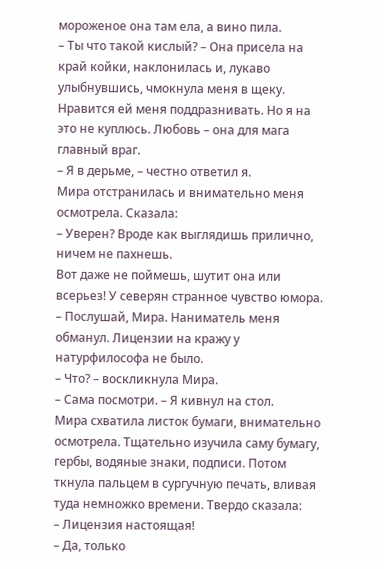мороженое она там ела, а вино пила.
– Ты что такой кислый? – Она присела на край койки, наклонилась и, лукаво улыбнувшись, чмокнула меня в щеку. Нравится ей меня поддразнивать. Но я на это не куплюсь. Любовь – она для мага главный враг.
– Я в дерьме, – честно ответил я.
Мира отстранилась и внимательно меня осмотрела. Сказала:
– Уверен? Вроде как выглядишь прилично, ничем не пахнешь.
Вот даже не поймешь, шутит она или всерьез! У северян странное чувство юмора.
– Послушай, Мира. Наниматель меня обманул. Лицензии на кражу у натурфилософа не было.
– Что? – воскликнула Мира.
– Сама посмотри. – Я кивнул на стол.
Мира схватила листок бумаги, внимательно осмотрела. Тщательно изучила саму бумагу, гербы, водяные знаки, подписи. Потом ткнула пальцем в сургучную печать, вливая туда немножко времени. Твердо сказала:
– Лицензия настоящая!
– Да, только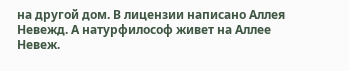на другой дом. В лицензии написано Аллея Невежд. А натурфилософ живет на Аллее Невеж.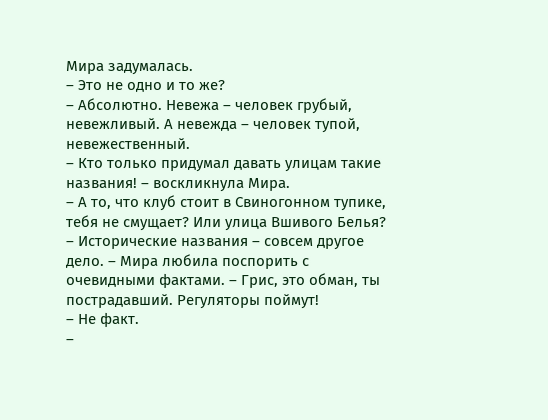Мира задумалась.
– Это не одно и то же?
– Абсолютно. Невежа – человек грубый, невежливый. А невежда – человек тупой, невежественный.
– Кто только придумал давать улицам такие названия! – воскликнула Мира.
– А то, что клуб стоит в Свиногонном тупике, тебя не смущает? Или улица Вшивого Белья?
– Исторические названия – совсем другое дело. – Мира любила поспорить с очевидными фактами. – Грис, это обман, ты пострадавший. Регуляторы поймут!
– Не факт.
–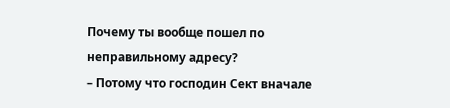Почему ты вообще пошел по неправильному адресу?
– Потому что господин Сект вначале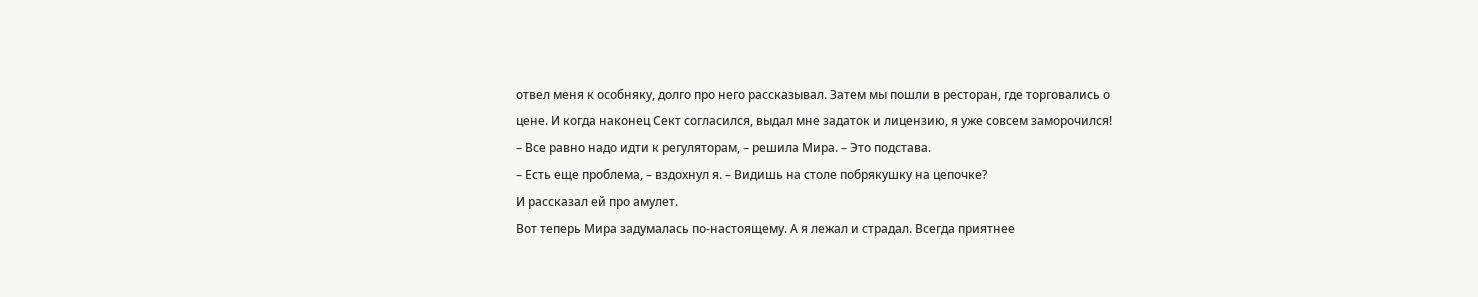отвел меня к особняку, долго про него рассказывал. Затем мы пошли в ресторан, где торговались о цене. И когда наконец Сект согласился, выдал мне задаток и лицензию, я уже совсем заморочился!
– Все равно надо идти к регуляторам, – решила Мира. – Это подстава.
– Есть еще проблема, – вздохнул я. – Видишь на столе побрякушку на цепочке?
И рассказал ей про амулет.
Вот теперь Мира задумалась по-настоящему. А я лежал и страдал. Всегда приятнее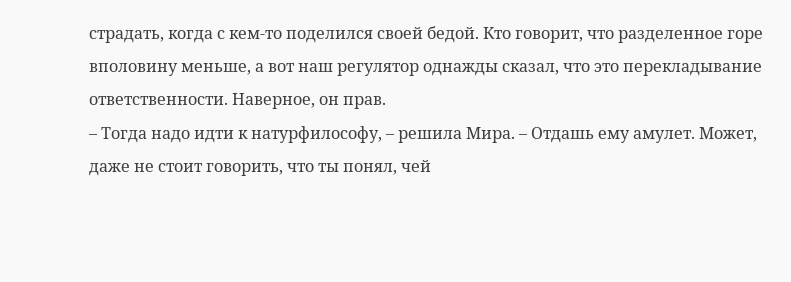страдать, когда с кем-то поделился своей бедой. Кто говорит, что разделенное горе вполовину меньше, а вот наш регулятор однажды сказал, что это перекладывание ответственности. Наверное, он прав.
– Тогда надо идти к натурфилософу, – решила Мира. – Отдашь ему амулет. Может, даже не стоит говорить, что ты понял, чей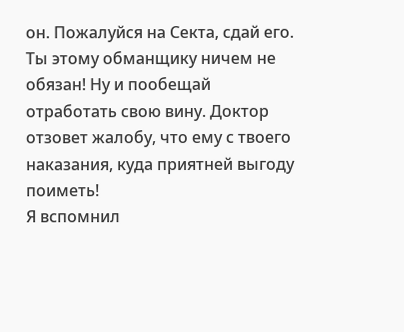он. Пожалуйся на Секта, сдай его. Ты этому обманщику ничем не обязан! Ну и пообещай отработать свою вину. Доктор отзовет жалобу, что ему с твоего наказания, куда приятней выгоду поиметь!
Я вспомнил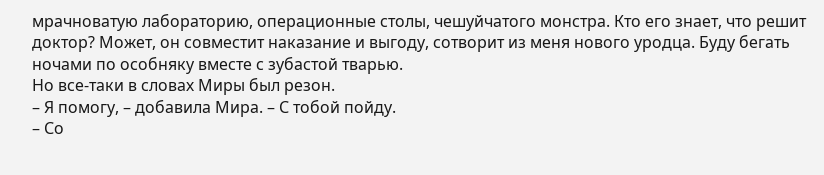мрачноватую лабораторию, операционные столы, чешуйчатого монстра. Кто его знает, что решит доктор? Может, он совместит наказание и выгоду, сотворит из меня нового уродца. Буду бегать ночами по особняку вместе с зубастой тварью.
Но все-таки в словах Миры был резон.
– Я помогу, – добавила Мира. – С тобой пойду.
– Со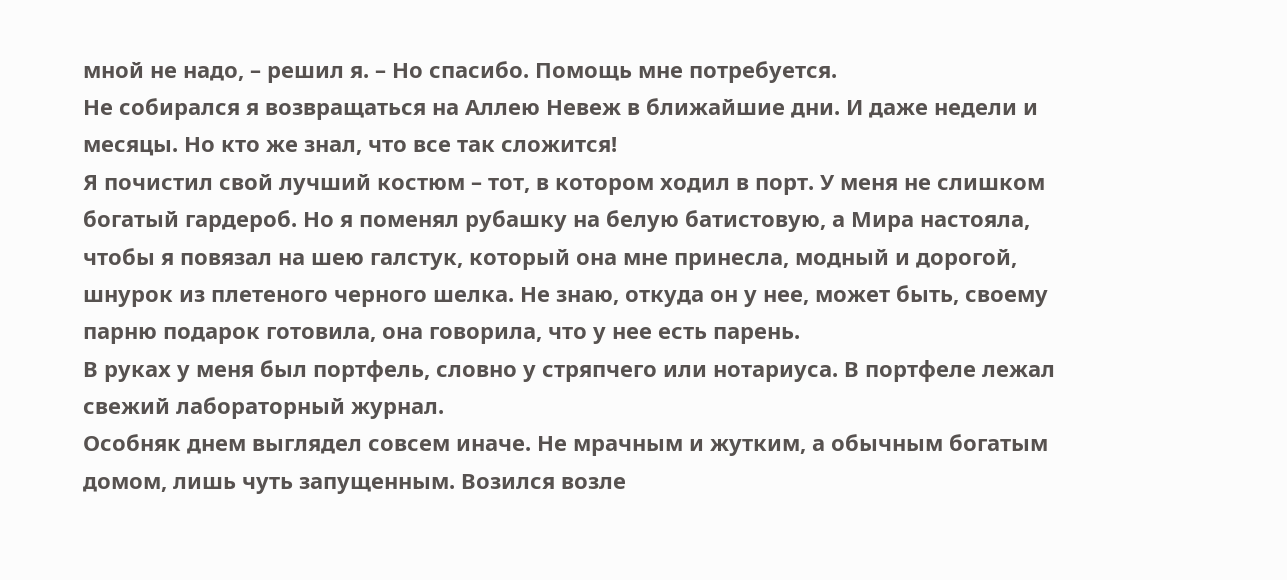мной не надо, – решил я. – Но спасибо. Помощь мне потребуется.
Не собирался я возвращаться на Аллею Невеж в ближайшие дни. И даже недели и месяцы. Но кто же знал, что все так сложится!
Я почистил свой лучший костюм – тот, в котором ходил в порт. У меня не слишком богатый гардероб. Но я поменял рубашку на белую батистовую, а Мира настояла, чтобы я повязал на шею галстук, который она мне принесла, модный и дорогой, шнурок из плетеного черного шелка. Не знаю, откуда он у нее, может быть, своему парню подарок готовила, она говорила, что у нее есть парень.
В руках у меня был портфель, словно у стряпчего или нотариуса. В портфеле лежал свежий лабораторный журнал.
Особняк днем выглядел совсем иначе. Не мрачным и жутким, а обычным богатым домом, лишь чуть запущенным. Возился возле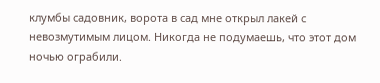клумбы садовник, ворота в сад мне открыл лакей с невозмутимым лицом. Никогда не подумаешь, что этот дом ночью ограбили.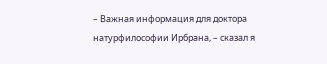– Важная информация для доктора натурфилософии Ирбрана, – сказал я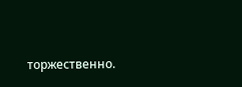торжественно.